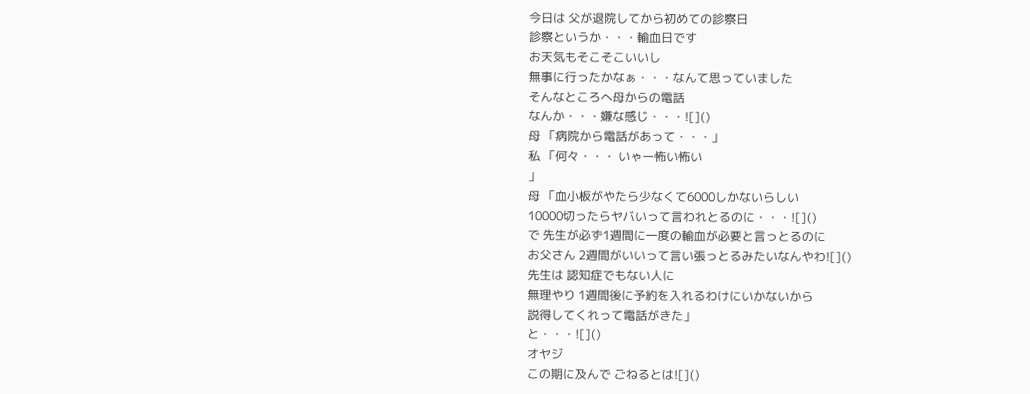今日は 父が退院してから初めての診察日
診察というか・・・輸血日です
お天気もそこそこいいし
無事に行ったかなぁ・・・なんて思っていました
そんなところへ母からの電話
なんか・・・嫌な感じ・・・![]()
母 「病院から電話があって・・・」
私 「何々・・・ いゃー怖い怖い
」
母 「血小板がやたら少なくて6000しかないらしい
10000切ったらヤバいって言われとるのに・・・![]()
で 先生が必ず1週間に一度の輸血が必要と言っとるのに
お父さん 2週間がいいって言い張っとるみたいなんやわ![]()
先生は 認知症でもない人に
無理やり 1週間後に予約を入れるわけにいかないから
説得してくれって電話がきた」
と・・・![]()
オヤジ
この期に及んで ごねるとは![]()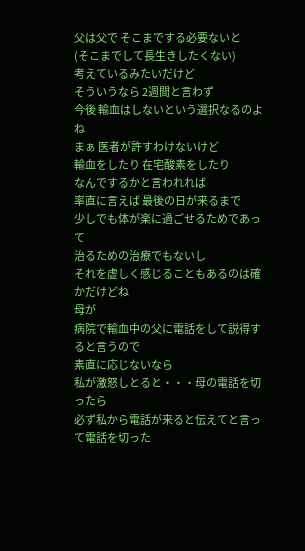父は父で そこまでする必要ないと
(そこまでして長生きしたくない)
考えているみたいだけど
そういうなら 2週間と言わず
今後 輸血はしないという選択なるのよね
まぁ 医者が許すわけないけど
輸血をしたり 在宅酸素をしたり
なんでするかと言われれば
率直に言えば 最後の日が来るまで
少しでも体が楽に過ごせるためであって
治るための治療でもないし
それを虚しく感じることもあるのは確かだけどね
母が
病院で輸血中の父に電話をして説得すると言うので
素直に応じないなら
私が激怒しとると・・・母の電話を切ったら
必ず私から電話が来ると伝えてと言って電話を切った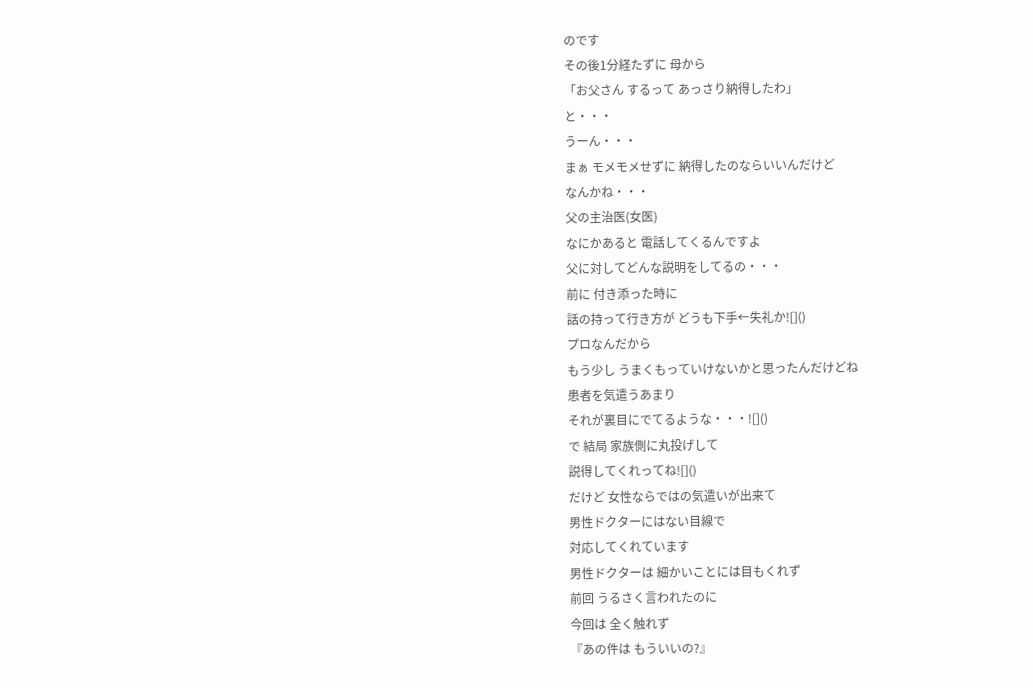のです
その後1分経たずに 母から
「お父さん するって あっさり納得したわ」
と・・・
うーん・・・
まぁ モメモメせずに 納得したのならいいんだけど
なんかね・・・
父の主治医(女医)
なにかあると 電話してくるんですよ
父に対してどんな説明をしてるの・・・
前に 付き添った時に
話の持って行き方が どうも下手←失礼か![]()
プロなんだから
もう少し うまくもっていけないかと思ったんだけどね
患者を気遣うあまり
それが裏目にでてるような・・・![]()
で 結局 家族側に丸投げして
説得してくれってね![]()
だけど 女性ならではの気遣いが出来て
男性ドクターにはない目線で
対応してくれています
男性ドクターは 細かいことには目もくれず
前回 うるさく言われたのに
今回は 全く触れず
『あの件は もういいの?』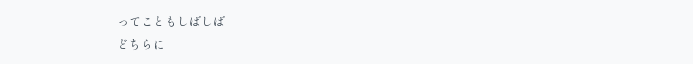ってこともしばしば
どちらに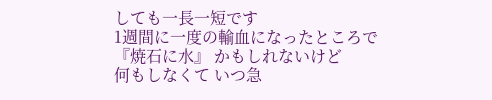しても一長一短です
1週間に一度の輸血になったところで
『焼石に水』 かもしれないけど
何もしなくて いつ急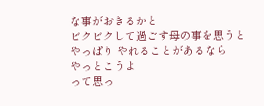な事がおきるかと
ビクビクして過ごす母の事を思うと
やっぱり やれることがあるなら
やっとこうよ
って思っ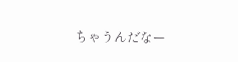ちゃうんだなー